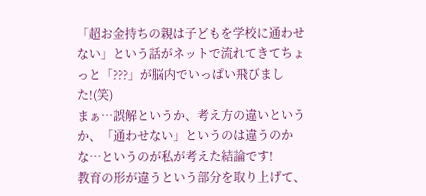「超お金持ちの親は子どもを学校に通わせない」という話がネットで流れてきてちょっと「???」が脳内でいっぱい飛びました!(笑)
まぁ…誤解というか、考え方の違いというか、「通わせない」というのは違うのかな…というのが私が考えた結論です!
教育の形が違うという部分を取り上げて、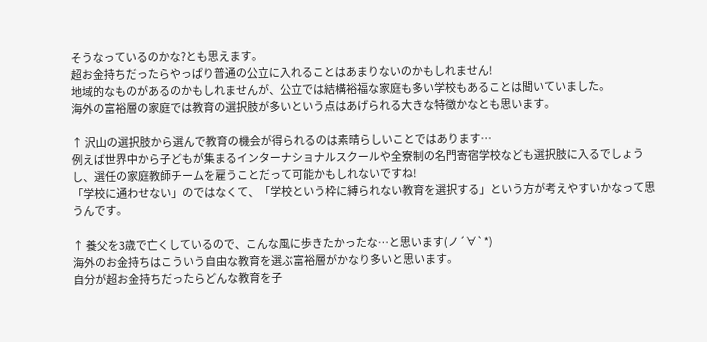そうなっているのかな?とも思えます。
超お金持ちだったらやっぱり普通の公立に入れることはあまりないのかもしれません!
地域的なものがあるのかもしれませんが、公立では結構裕福な家庭も多い学校もあることは聞いていました。
海外の富裕層の家庭では教育の選択肢が多いという点はあげられる大きな特徴かなとも思います。

↑ 沢山の選択肢から選んで教育の機会が得られるのは素晴らしいことではあります…
例えば世界中から子どもが集まるインターナショナルスクールや全寮制の名門寄宿学校なども選択肢に入るでしょうし、選任の家庭教師チームを雇うことだって可能かもしれないですね!
「学校に通わせない」のではなくて、「学校という枠に縛られない教育を選択する」という方が考えやすいかなって思うんです。

↑ 養父を3歳で亡くしているので、こんな風に歩きたかったな…と思います(ノ´∀`*)
海外のお金持ちはこういう自由な教育を選ぶ富裕層がかなり多いと思います。
自分が超お金持ちだったらどんな教育を子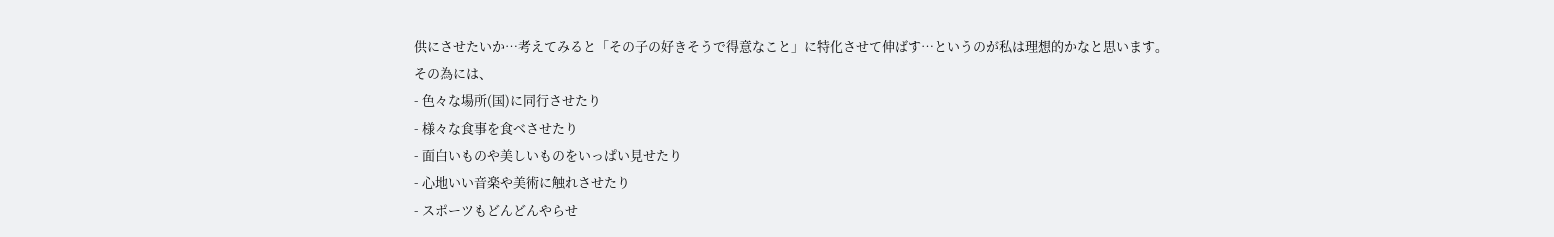供にさせたいか…考えてみると「その子の好きそうで得意なこと」に特化させて伸ばす…というのが私は理想的かなと思います。
その為には、
- 色々な場所(国)に同行させたり
- 様々な食事を食べさせたり
- 面白いものや美しいものをいっぱい見せたり
- 心地いい音楽や美術に触れさせたり
- スポーツもどんどんやらせ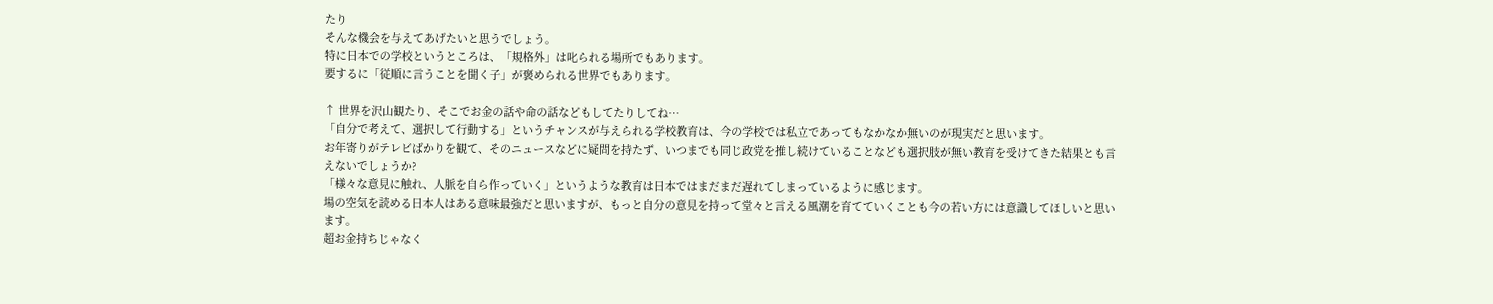たり
そんな機会を与えてあげたいと思うでしょう。
特に日本での学校というところは、「規格外」は叱られる場所でもあります。
要するに「従順に言うことを聞く子」が褒められる世界でもあります。

↑ 世界を沢山観たり、そこでお金の話や命の話などもしてたりしてね…
「自分で考えて、選択して行動する」というチャンスが与えられる学校教育は、今の学校では私立であってもなかなか無いのが現実だと思います。
お年寄りがテレビばかりを観て、そのニュースなどに疑問を持たず、いつまでも同じ政党を推し続けていることなども選択肢が無い教育を受けてきた結果とも言えないでしょうか?
「様々な意見に触れ、人脈を自ら作っていく」というような教育は日本ではまだまだ遅れてしまっているように感じます。
場の空気を読める日本人はある意味最強だと思いますが、もっと自分の意見を持って堂々と言える風潮を育てていくことも今の若い方には意識してほしいと思います。
超お金持ちじゃなく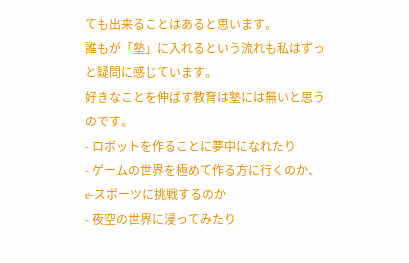ても出来ることはあると思います。
誰もが「塾」に入れるという流れも私はずっと疑問に感じています。
好きなことを伸ばす教育は塾には無いと思うのです。
- ロボットを作ることに夢中になれたり
- ゲームの世界を極めて作る方に行くのか、e-スポーツに挑戦するのか
- 夜空の世界に浸ってみたり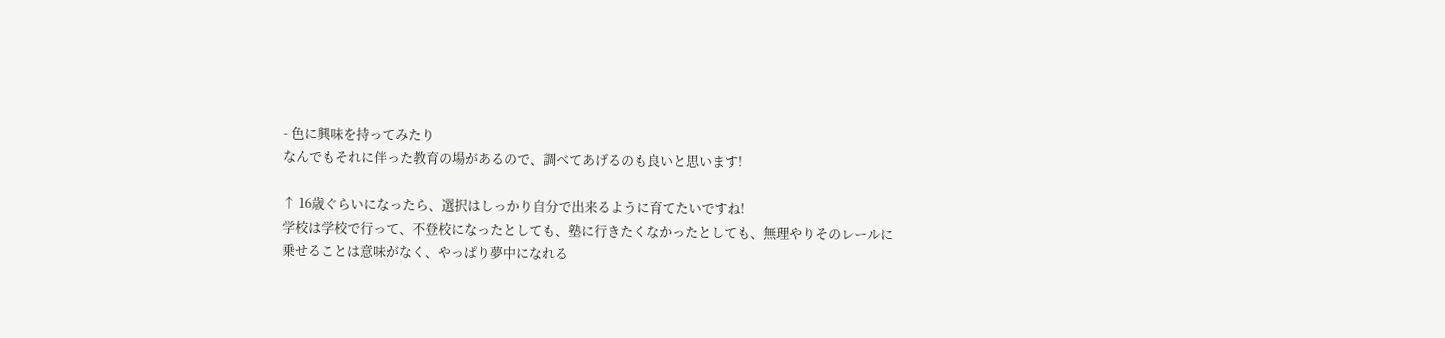- 色に興味を持ってみたり
なんでもそれに伴った教育の場があるので、調べてあげるのも良いと思います!

↑ 16歳ぐらいになったら、選択はしっかり自分で出来るように育てたいですね!
学校は学校で行って、不登校になったとしても、塾に行きたくなかったとしても、無理やりそのレールに乗せることは意味がなく、やっぱり夢中になれる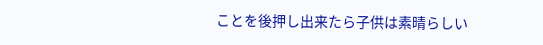ことを後押し出来たら子供は素晴らしい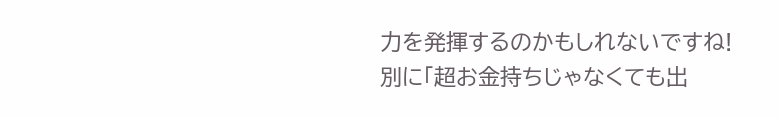力を発揮するのかもしれないですね!
別に「超お金持ちじゃなくても出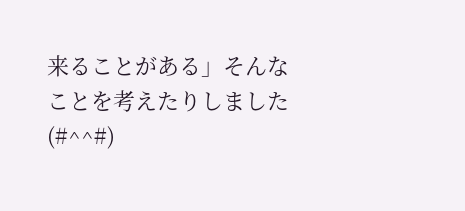来ることがある」そんなことを考えたりしました(#^^#)